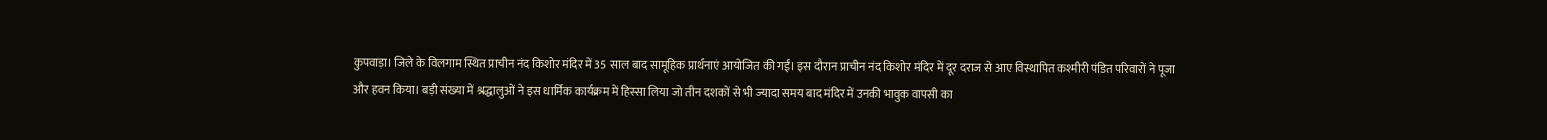कुपवाड़ा। जिले के विलगाम स्थित प्राचीन नंद किशोर मंदिर में 35 साल बाद सामूहिक प्रार्थनाएं आयोजित की गईं। इस दौरान प्राचीन नंद किशोर मंदिर में दूर दराज से आए विस्थापित कश्मीरी पंडित परिवारों ने पूजा और हवन किया। बड़ी संख्या में श्रद्धालुओं ने इस धार्मिक कार्यक्रम में हिस्सा लिया जो तीन दशकों से भी ज्यादा समय बाद मंदिर में उनकी भावुक वापसी का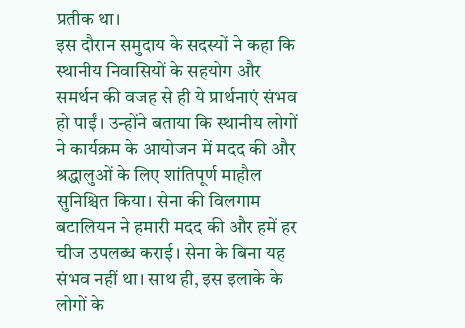प्रतीक था।
इस दौरान समुदाय के सदस्यों ने कहा कि स्थानीय निवासियों के सहयोग और समर्थन की वजह से ही ये प्रार्थनाएं संभव हो पाईं। उन्होंने बताया कि स्थानीय लोगों ने कार्यक्रम के आयोजन में मदद की और श्रद्धालुओं के लिए शांतिपूर्ण माहौल सुनिश्चित किया। सेना की विलगाम बटालियन ने हमारी मदद की और हमें हर चीज उपलब्ध कराई। सेना के बिना यह संभव नहीं था। साथ ही, इस इलाके के लोगों के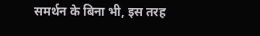समर्थन के बिना भी, इस तरह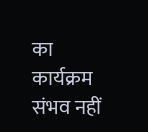का कार्यक्रम संभव नहीं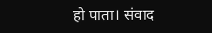हो पाता। संवाद